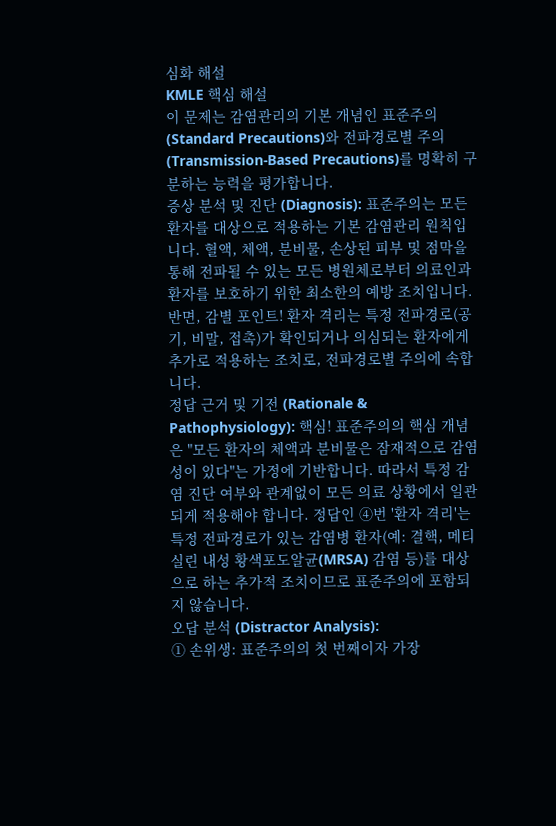심화 해설
KMLE 핵심 해설
이 문제는 감염관리의 기본 개념인 표준주의(Standard Precautions)와 전파경로별 주의(Transmission-Based Precautions)를 명확히 구분하는 능력을 평가합니다.
증상 분석 및 진단 (Diagnosis): 표준주의는 모든 환자를 대상으로 적용하는 기본 감염관리 원칙입니다. 혈액, 체액, 분비물, 손상된 피부 및 점막을 통해 전파될 수 있는 모든 병원체로부터 의료인과 환자를 보호하기 위한 최소한의 예방 조치입니다. 반면, 감별 포인트! 환자 격리는 특정 전파경로(공기, 비말, 접촉)가 확인되거나 의심되는 환자에게 추가로 적용하는 조치로, 전파경로별 주의에 속합니다.
정답 근거 및 기전 (Rationale & Pathophysiology): 핵심! 표준주의의 핵심 개념은 "모든 환자의 체액과 분비물은 잠재적으로 감염성이 있다"는 가정에 기반합니다. 따라서 특정 감염 진단 여부와 관계없이 모든 의료 상황에서 일관되게 적용해야 합니다. 정답인 ④번 '환자 격리'는 특정 전파경로가 있는 감염병 환자(예: 결핵, 메티실린 내성 황색포도알균(MRSA) 감염 등)를 대상으로 하는 추가적 조치이므로 표준주의에 포함되지 않습니다.
오답 분석 (Distractor Analysis):
① 손위생: 표준주의의 첫 번째이자 가장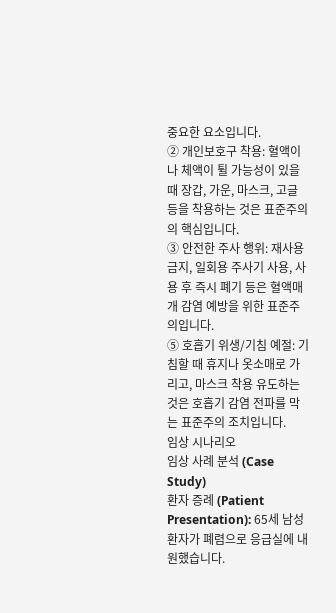중요한 요소입니다.
② 개인보호구 착용: 혈액이나 체액이 튈 가능성이 있을 때 장갑, 가운, 마스크, 고글 등을 착용하는 것은 표준주의의 핵심입니다.
③ 안전한 주사 행위: 재사용 금지, 일회용 주사기 사용, 사용 후 즉시 폐기 등은 혈액매개 감염 예방을 위한 표준주의입니다.
⑤ 호흡기 위생/기침 예절: 기침할 때 휴지나 옷소매로 가리고, 마스크 착용 유도하는 것은 호흡기 감염 전파를 막는 표준주의 조치입니다.
임상 시나리오
임상 사례 분석 (Case Study)
환자 증례 (Patient Presentation): 65세 남성 환자가 폐렴으로 응급실에 내원했습니다.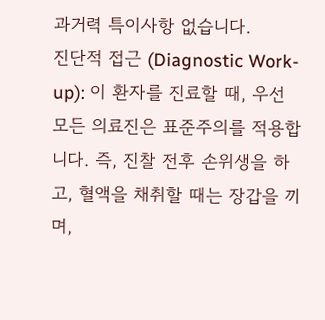과거력 특이사항 없습니다.
진단적 접근 (Diagnostic Work-up): 이 환자를 진료할 때, 우선 모든 의료진은 표준주의를 적용합니다. 즉, 진찰 전후 손위생을 하고, 혈액을 채취할 때는 장갑을 끼며,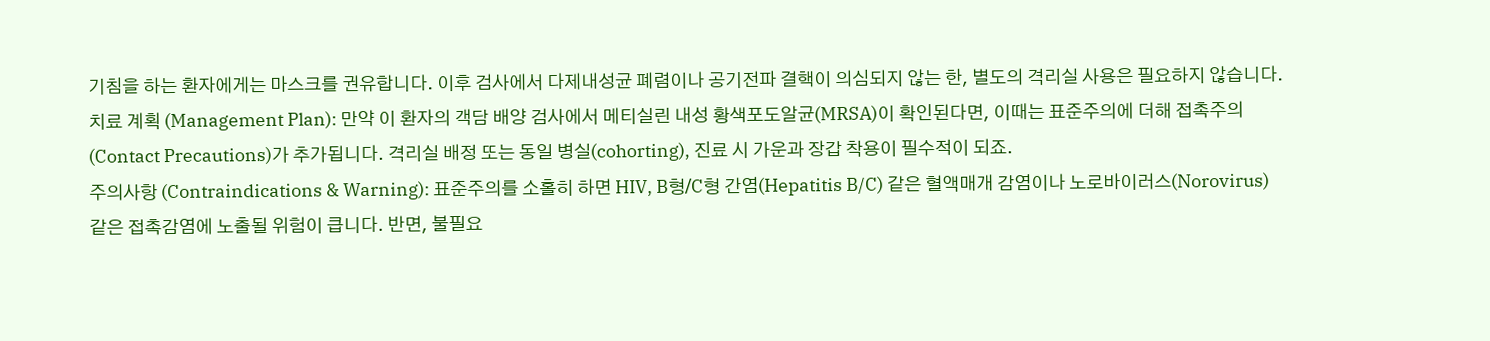기침을 하는 환자에게는 마스크를 권유합니다. 이후 검사에서 다제내성균 폐렴이나 공기전파 결핵이 의심되지 않는 한, 별도의 격리실 사용은 필요하지 않습니다.
치료 계획 (Management Plan): 만약 이 환자의 객담 배양 검사에서 메티실린 내성 황색포도알균(MRSA)이 확인된다면, 이때는 표준주의에 더해 접촉주의(Contact Precautions)가 추가됩니다. 격리실 배정 또는 동일 병실(cohorting), 진료 시 가운과 장갑 착용이 필수적이 되죠.
주의사항 (Contraindications & Warning): 표준주의를 소홀히 하면 HIV, B형/C형 간염(Hepatitis B/C) 같은 혈액매개 감염이나 노로바이러스(Norovirus) 같은 접촉감염에 노출될 위험이 큽니다. 반면, 불필요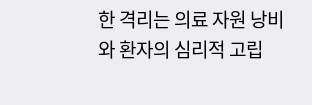한 격리는 의료 자원 낭비와 환자의 심리적 고립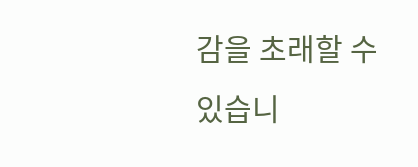감을 초래할 수 있습니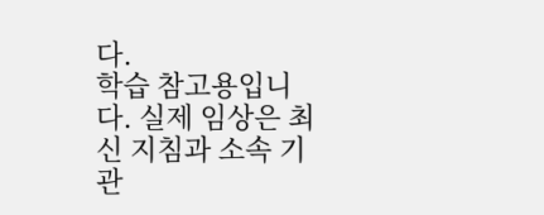다.
학습 참고용입니다. 실제 임상은 최신 지침과 소속 기관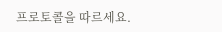프로토콜을 따르세요.